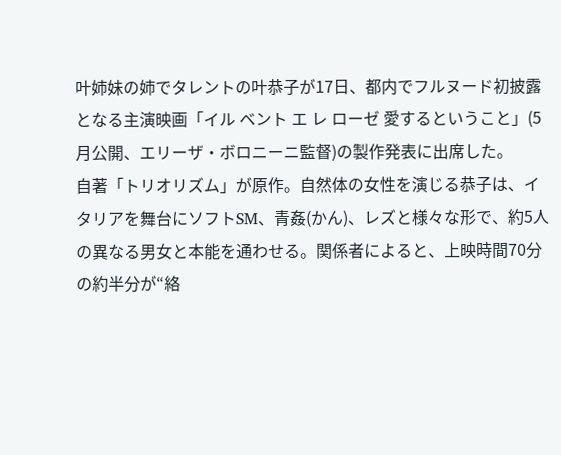叶姉妹の姉でタレントの叶恭子が17日、都内でフルヌード初披露となる主演映画「イル ベント エ レ ローゼ 愛するということ」(5月公開、エリーザ・ボロニーニ監督)の製作発表に出席した。
自著「トリオリズム」が原作。自然体の女性を演じる恭子は、イタリアを舞台にソフトSM、青姦(かん)、レズと様々な形で、約5人の異なる男女と本能を通わせる。関係者によると、上映時間70分の約半分が“絡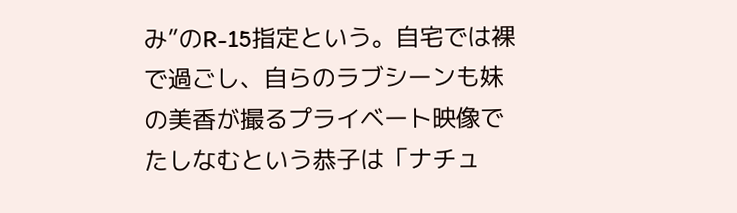み”のR-15指定という。自宅では裸で過ごし、自らのラブシーンも妹の美香が撮るプライベート映像でたしなむという恭子は「ナチュ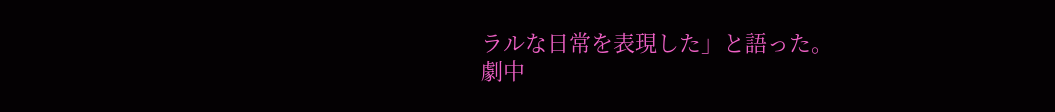ラルな日常を表現した」と語った。
劇中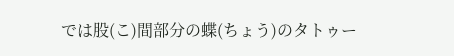では股(こ)間部分の蝶(ちょう)のタトゥー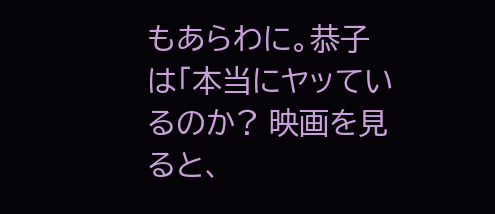もあらわに。恭子は「本当にヤッているのか? 映画を見ると、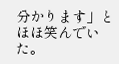分かります」とほほ笑んでいた。